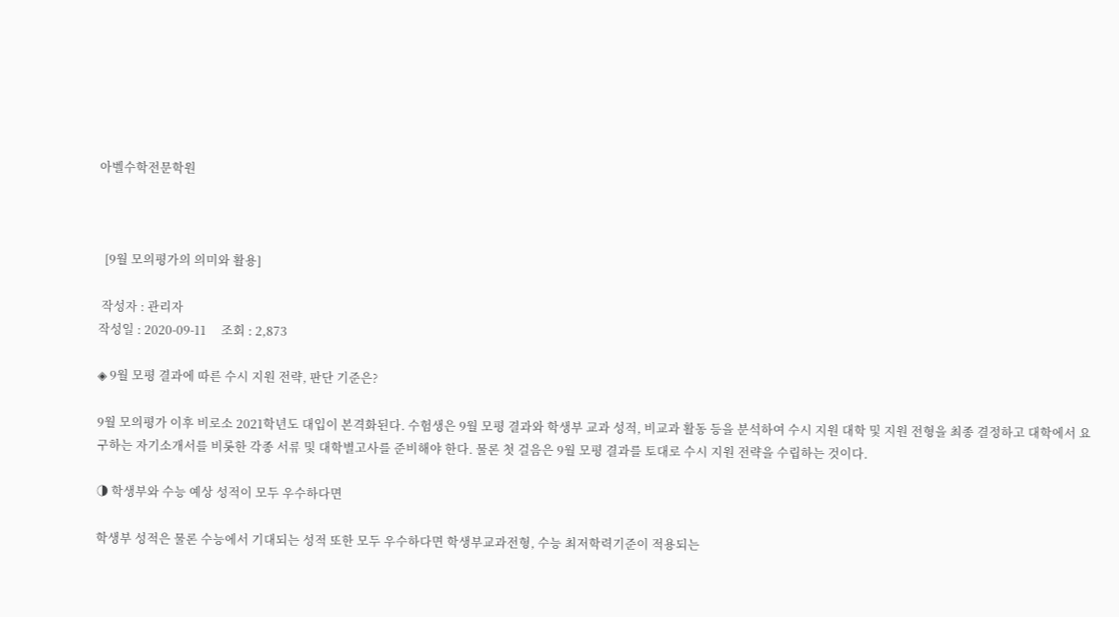아벨수학전문학원



  [9월 모의평가의 의미와 활용]

 작성자 : 관리자
작성일 : 2020-09-11     조회 : 2,873

◈ 9월 모평 결과에 따른 수시 지원 전략, 판단 기준은?

9월 모의평가 이후 비로소 2021학년도 대입이 본격화된다. 수험생은 9월 모평 결과와 학생부 교과 성적, 비교과 활동 등을 분석하여 수시 지원 대학 및 지원 전형을 최종 결정하고 대학에서 요구하는 자기소개서를 비롯한 각종 서류 및 대학별고사를 준비해야 한다. 물론 첫 걸음은 9월 모평 결과를 토대로 수시 지원 전략을 수립하는 것이다.

◑ 학생부와 수능 예상 성적이 모두 우수하다면

학생부 성적은 물론 수능에서 기대되는 성적 또한 모두 우수하다면 학생부교과전형, 수능 최저학력기준이 적용되는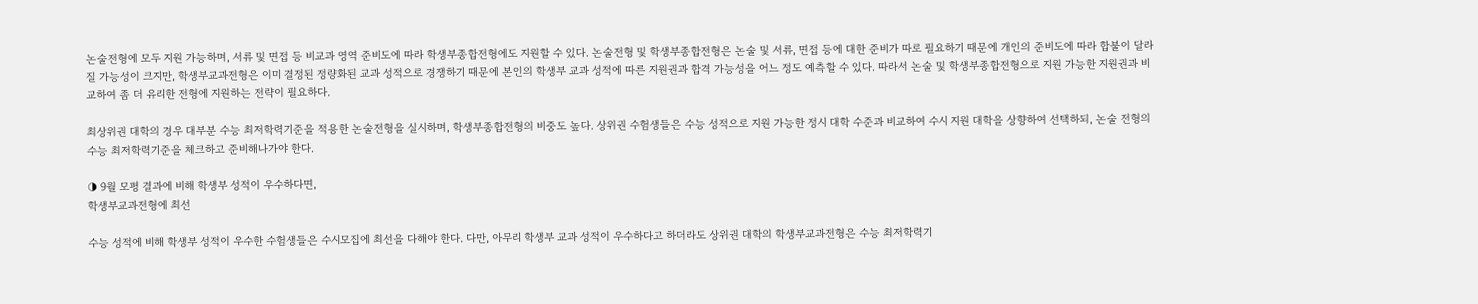논술전형에 모두 지원 가능하며, 서류 및 면접 등 비교과 영역 준비도에 따라 학생부종합전형에도 지원할 수 있다. 논술전형 및 학생부종합전형은 논술 및 서류, 면접 등에 대한 준비가 따로 필요하기 때문에 개인의 준비도에 따라 합불이 달라질 가능성이 크지만, 학생부교과전형은 이미 결정된 정량화된 교과 성적으로 경쟁하기 때문에 본인의 학생부 교과 성적에 따른 지원권과 합격 가능성을 어느 정도 예측할 수 있다. 따라서 논술 및 학생부종합전형으로 지원 가능한 지원권과 비교하여 좀 더 유리한 전형에 지원하는 전략이 필요하다.

최상위권 대학의 경우 대부분 수능 최저학력기준을 적용한 논술전형을 실시하며, 학생부종합전형의 비중도 높다. 상위권 수험생들은 수능 성적으로 지원 가능한 정시 대학 수준과 비교하여 수시 지원 대학을 상향하여 선택하되, 논술 전형의 수능 최저학력기준을 체크하고 준비해나가야 한다.

◑ 9월 모평 결과에 비해 학생부 성적이 우수하다면,
학생부교과전형에 최선

수능 성적에 비해 학생부 성적이 우수한 수험생들은 수시모집에 최선을 다해야 한다. 다만, 아무리 학생부 교과 성적이 우수하다고 하더라도 상위권 대학의 학생부교과전형은 수능 최저학력기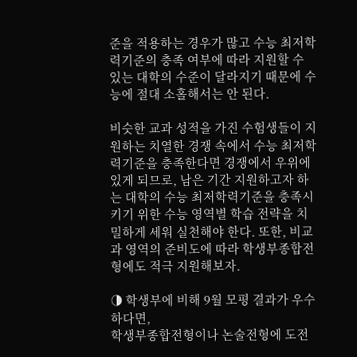준을 적용하는 경우가 많고 수능 최저학력기준의 충족 여부에 따라 지원할 수 있는 대학의 수준이 달라지기 때문에 수능에 절대 소홀해서는 안 된다.

비슷한 교과 성적을 가진 수험생들이 지원하는 치열한 경쟁 속에서 수능 최저학력기준을 충족한다면 경쟁에서 우위에 있게 되므로, 남은 기간 지원하고자 하는 대학의 수능 최저학력기준을 충족시키기 위한 수능 영역별 학습 전략을 치밀하게 세워 실천해야 한다. 또한, 비교과 영역의 준비도에 따라 학생부종합전형에도 적극 지원해보자.

◑ 학생부에 비해 9월 모평 결과가 우수하다면,
학생부종합전형이나 논술전형에 도전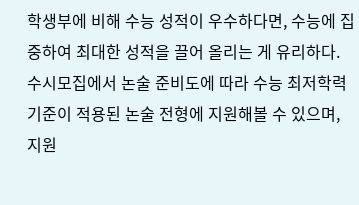학생부에 비해 수능 성적이 우수하다면, 수능에 집중하여 최대한 성적을 끌어 올리는 게 유리하다. 수시모집에서 논술 준비도에 따라 수능 최저학력기준이 적용된 논술 전형에 지원해볼 수 있으며, 지원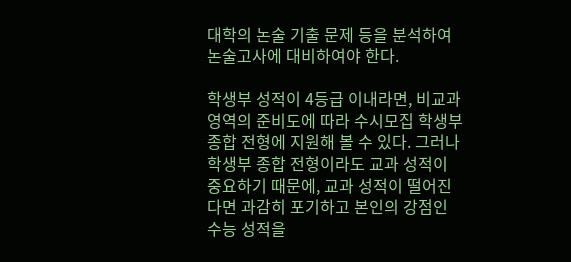대학의 논술 기출 문제 등을 분석하여 논술고사에 대비하여야 한다.

학생부 성적이 4등급 이내라면, 비교과 영역의 준비도에 따라 수시모집 학생부 종합 전형에 지원해 볼 수 있다. 그러나 학생부 종합 전형이라도 교과 성적이 중요하기 때문에, 교과 성적이 떨어진다면 과감히 포기하고 본인의 강점인 수능 성적을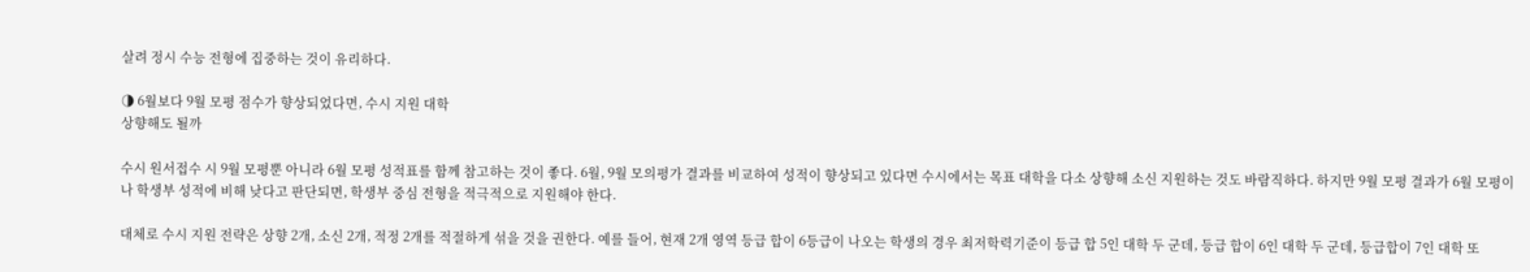살려 정시 수능 전형에 집중하는 것이 유리하다.

◑ 6월보다 9월 모평 점수가 향상되었다면, 수시 지원 대학
상향해도 될까

수시 원서접수 시 9월 모평뿐 아니라 6월 모평 성적표를 함께 참고하는 것이 좋다. 6월, 9월 모의평가 결과를 비교하여 성적이 향상되고 있다면 수시에서는 목표 대학을 다소 상향해 소신 지원하는 것도 바람직하다. 하지만 9월 모평 결과가 6월 모평이나 학생부 성적에 비해 낮다고 판단되면, 학생부 중심 전형을 적극적으로 지원해야 한다.

대체로 수시 지원 전략은 상향 2개, 소신 2개, 적정 2개를 적절하게 섞을 것을 권한다. 예를 들어, 현재 2개 영역 등급 합이 6등급이 나오는 학생의 경우 최저학력기준이 등급 합 5인 대학 두 군데, 등급 합이 6인 대학 두 군데, 등급합이 7인 대학 또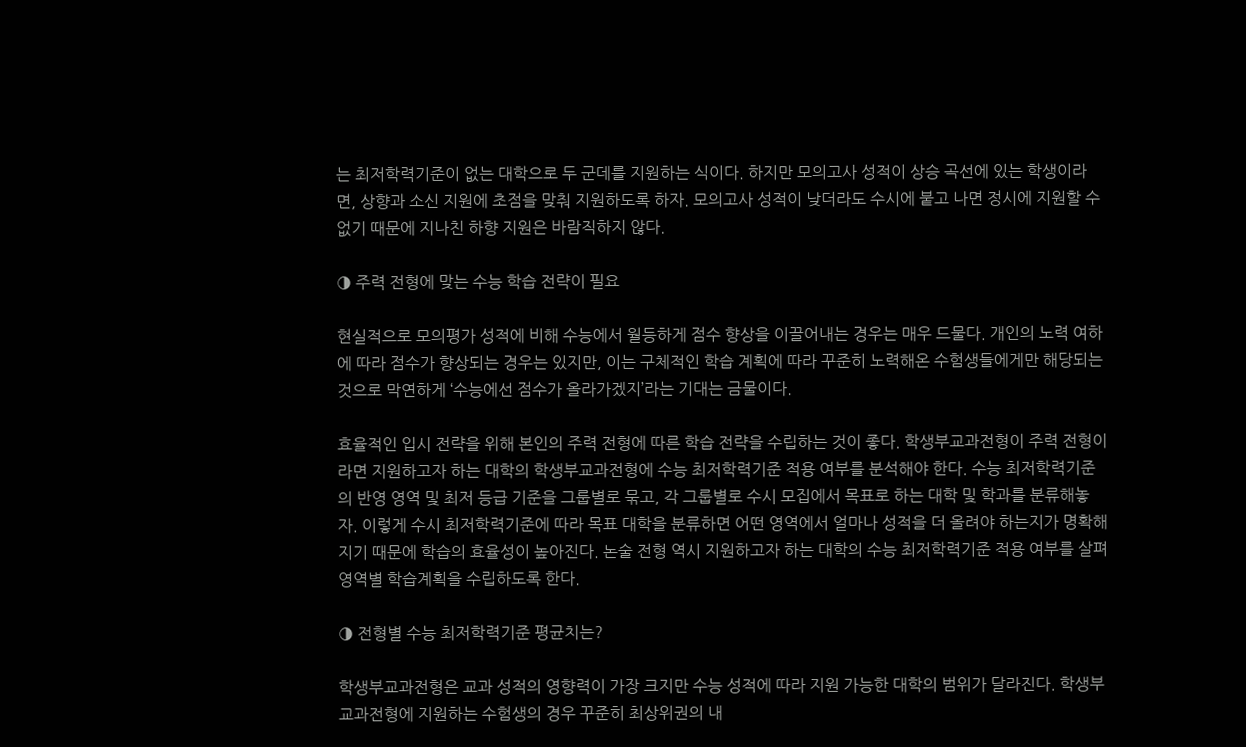는 최저학력기준이 없는 대학으로 두 군데를 지원하는 식이다. 하지만 모의고사 성적이 상승 곡선에 있는 학생이라면, 상향과 소신 지원에 초점을 맞춰 지원하도록 하자. 모의고사 성적이 낮더라도 수시에 붙고 나면 정시에 지원할 수 없기 때문에 지나친 하향 지원은 바람직하지 않다.

◑ 주력 전형에 맞는 수능 학습 전략이 필요

현실적으로 모의평가 성적에 비해 수능에서 월등하게 점수 향상을 이끌어내는 경우는 매우 드물다. 개인의 노력 여하에 따라 점수가 향상되는 경우는 있지만, 이는 구체적인 학습 계획에 따라 꾸준히 노력해온 수험생들에게만 해당되는 것으로 막연하게 ‘수능에선 점수가 올라가겠지’라는 기대는 금물이다.

효율적인 입시 전략을 위해 본인의 주력 전형에 따른 학습 전략을 수립하는 것이 좋다. 학생부교과전형이 주력 전형이라면 지원하고자 하는 대학의 학생부교과전형에 수능 최저학력기준 적용 여부를 분석해야 한다. 수능 최저학력기준의 반영 영역 및 최저 등급 기준을 그룹별로 묶고, 각 그룹별로 수시 모집에서 목표로 하는 대학 및 학과를 분류해놓자. 이렇게 수시 최저학력기준에 따라 목표 대학을 분류하면 어떤 영역에서 얼마나 성적을 더 올려야 하는지가 명확해지기 때문에 학습의 효율성이 높아진다. 논술 전형 역시 지원하고자 하는 대학의 수능 최저학력기준 적용 여부를 살펴 영역별 학습계획을 수립하도록 한다.

◑ 전형별 수능 최저학력기준 평균치는?

학생부교과전형은 교과 성적의 영향력이 가장 크지만 수능 성적에 따라 지원 가능한 대학의 범위가 달라진다. 학생부교과전형에 지원하는 수험생의 경우 꾸준히 최상위권의 내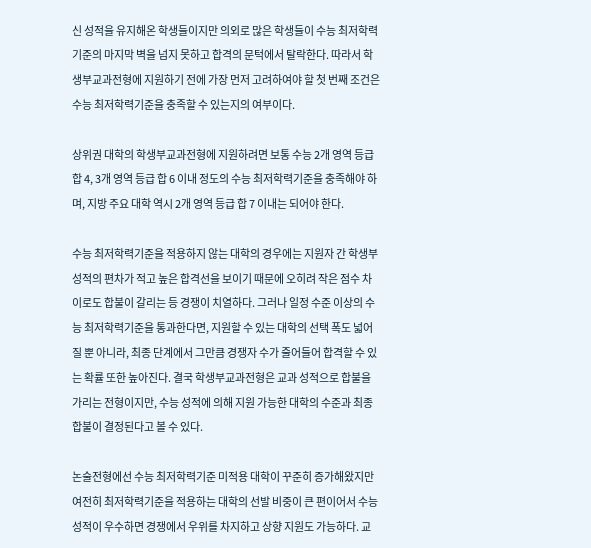신 성적을 유지해온 학생들이지만 의외로 많은 학생들이 수능 최저학력기준의 마지막 벽을 넘지 못하고 합격의 문턱에서 탈락한다. 따라서 학생부교과전형에 지원하기 전에 가장 먼저 고려하여야 할 첫 번째 조건은 수능 최저학력기준을 충족할 수 있는지의 여부이다.

상위권 대학의 학생부교과전형에 지원하려면 보통 수능 2개 영역 등급 합 4, 3개 영역 등급 합 6 이내 정도의 수능 최저학력기준을 충족해야 하며, 지방 주요 대학 역시 2개 영역 등급 합 7 이내는 되어야 한다.

수능 최저학력기준을 적용하지 않는 대학의 경우에는 지원자 간 학생부 성적의 편차가 적고 높은 합격선을 보이기 때문에 오히려 작은 점수 차이로도 합불이 갈리는 등 경쟁이 치열하다. 그러나 일정 수준 이상의 수능 최저학력기준을 통과한다면, 지원할 수 있는 대학의 선택 폭도 넓어질 뿐 아니라, 최종 단계에서 그만큼 경쟁자 수가 줄어들어 합격할 수 있는 확률 또한 높아진다. 결국 학생부교과전형은 교과 성적으로 합불을 가리는 전형이지만, 수능 성적에 의해 지원 가능한 대학의 수준과 최종 합불이 결정된다고 볼 수 있다.

논술전형에선 수능 최저학력기준 미적용 대학이 꾸준히 증가해왔지만 여전히 최저학력기준을 적용하는 대학의 선발 비중이 큰 편이어서 수능 성적이 우수하면 경쟁에서 우위를 차지하고 상향 지원도 가능하다. 교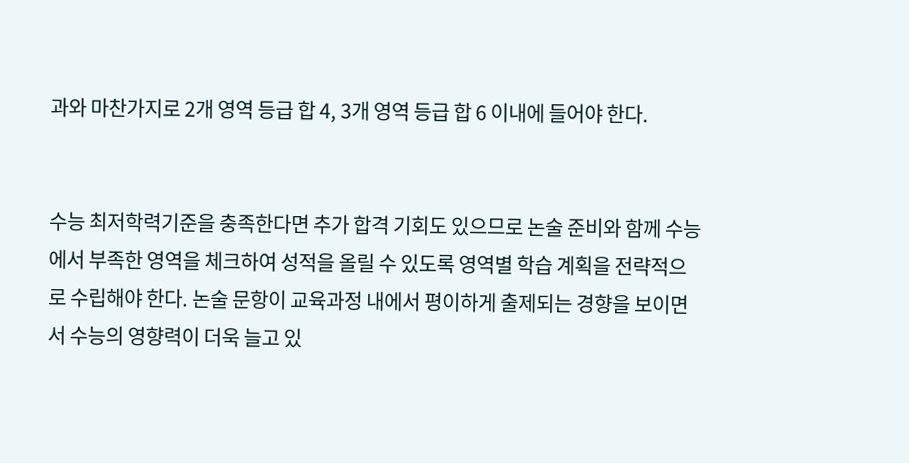과와 마찬가지로 2개 영역 등급 합 4, 3개 영역 등급 합 6 이내에 들어야 한다.


수능 최저학력기준을 충족한다면 추가 합격 기회도 있으므로 논술 준비와 함께 수능에서 부족한 영역을 체크하여 성적을 올릴 수 있도록 영역별 학습 계획을 전략적으로 수립해야 한다. 논술 문항이 교육과정 내에서 평이하게 출제되는 경향을 보이면서 수능의 영향력이 더욱 늘고 있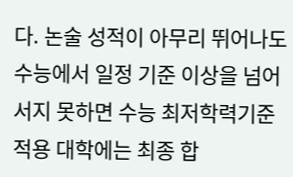다. 논술 성적이 아무리 뛰어나도 수능에서 일정 기준 이상을 넘어서지 못하면 수능 최저학력기준 적용 대학에는 최종 합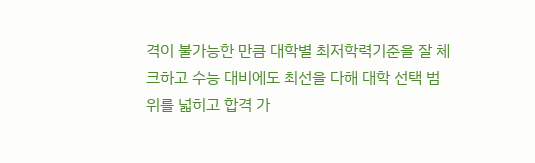격이 불가능한 만큼 대학별 최저학력기준을 잘 체크하고 수능 대비에도 최선을 다해 대학 선택 범위를 넓히고 합격 가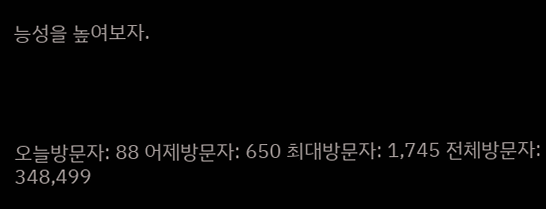능성을 높여보자.




오늘방문자: 88 어제방문자: 650 최대방문자: 1,745 전체방문자: 348,499